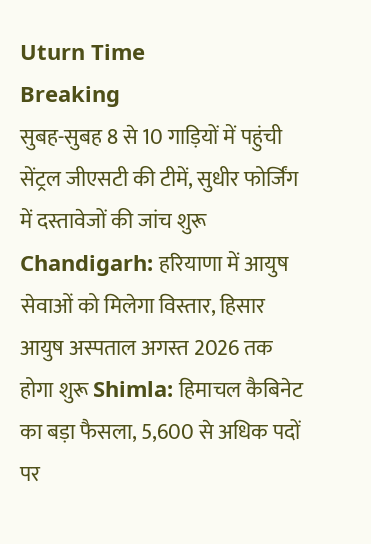Uturn Time
Breaking
सुबह-सुबह 8 से 10 गाड़ियों में पहुंची सेंट्रल जीएसटी की टीमें, सुधीर फोर्जिंग में दस्तावेजों की जांच शुरू Chandigarh: हरियाणा में आयुष सेवाओं को मिलेगा विस्तार, हिसार आयुष अस्पताल अगस्त 2026 तक होगा शुरू Shimla: हिमाचल कैबिनेट का बड़ा फैसला, 5,600 से अधिक पदों पर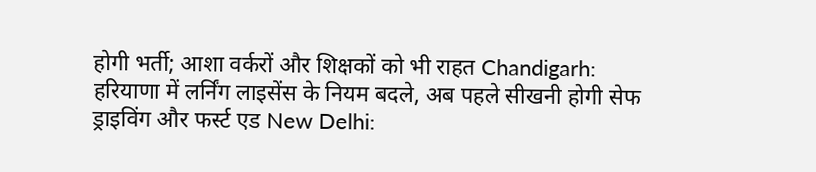होगी भर्ती; आशा वर्करों और शिक्षकों को भी राहत Chandigarh: हरियाणा में लर्निंग लाइसेंस के नियम बदले, अब पहले सीखनी होगी सेफ ड्राइविंग और फर्स्ट एड New Delhi: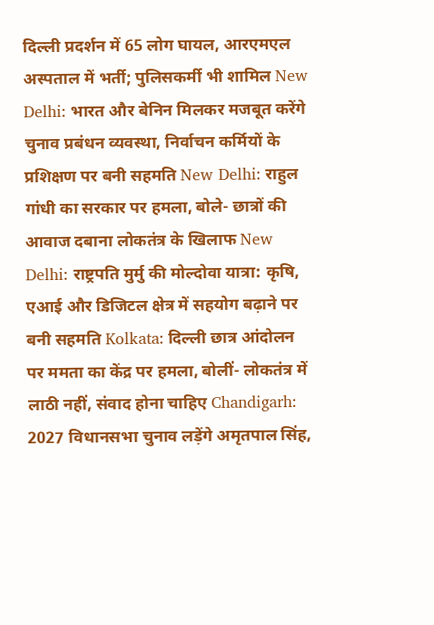दिल्ली प्रदर्शन में 65 लोग घायल, आरएमएल अस्पताल में भर्ती; पुलिसकर्मी भी शामिल New Delhi: भारत और बेनिन मिलकर मजबूत करेंगे चुनाव प्रबंधन व्यवस्था, निर्वाचन कर्मियों के प्रशिक्षण पर बनी सहमति New Delhi: राहुल गांधी का सरकार पर हमला, बोले- छात्रों की आवाज दबाना लोकतंत्र के खिलाफ New Delhi: राष्ट्रपति मुर्मु की मोल्दोवा यात्रा: कृषि, एआई और डिजिटल क्षेत्र में सहयोग बढ़ाने पर बनी सहमति Kolkata: दिल्ली छात्र आंदोलन पर ममता का केंद्र पर हमला, बोलीं- लोकतंत्र में लाठी नहीं, संवाद होना चाहिए Chandigarh: 2027 विधानसभा चुनाव लड़ेंगे अमृतपाल सिंह,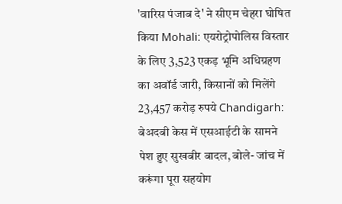'वारिस पंजाब दे' ने सीएम चेहरा घोषित किया Mohali: एयरोट्रोपोलिस विस्तार के लिए 3,523 एकड़ भूमि अधिग्रहण का अवॉर्ड जारी, किसानों को मिलेंगे 23,457 करोड़ रुपये Chandigarh: बेअदबी केस में एसआईटी के सामने पेश हुए सुखबीर बादल, बोले- जांच में करूंगा पूरा सहयोग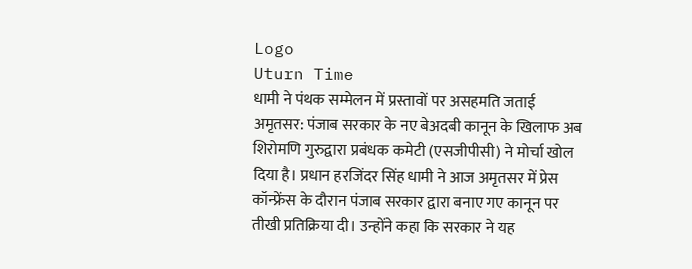Logo
Uturn Time
धामी ने पंथक सम्मेलन में प्रस्तावों पर असहमति जताई
अमृतसर: पंजाब सरकार के नए बेअदबी कानून के खिलाफ अब शिरोमणि गुरुद्वारा प्रबंधक कमेटी (एसजीपीसी) ने मोर्चा खोल दिया है। प्रधान हरजिंदर सिंह धामी ने आज अमृतसर में प्रेस कॉन्फ्रेंस के दौरान पंजाब सरकार द्वारा बनाए गए कानून पर तीखी प्रतिक्रिया दी। उन्होंने कहा कि सरकार ने यह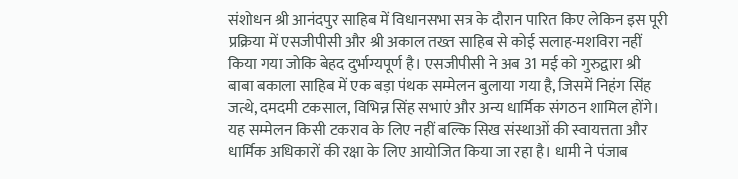संशोधन श्री आनंदपुर साहिब में विधानसभा सत्र के दौरान पारित किए लेकिन इस पूरी प्रक्रिया में एसजीपीसी और श्री अकाल तख्त साहिब से कोई सलाह-मशविरा नहीं किया गया जोकि बेहद दुर्भाग्यपूर्ण है। एसजीपीसी ने अब 31 मई को गुरुद्वारा श्री बाबा बकाला साहिब में एक बड़ा पंथक सम्मेलन बुलाया गया है, जिसमें निहंग सिंह जत्थे, दमदमी टकसाल, विभिन्न सिंह सभाएं और अन्य धार्मिक संगठन शामिल होंगे। यह सम्मेलन किसी टकराव के लिए नहीं बल्कि सिख संस्थाओं की स्वायत्तता और धार्मिक अधिकारों की रक्षा के लिए आयोजित किया जा रहा है। धामी ने पंजाब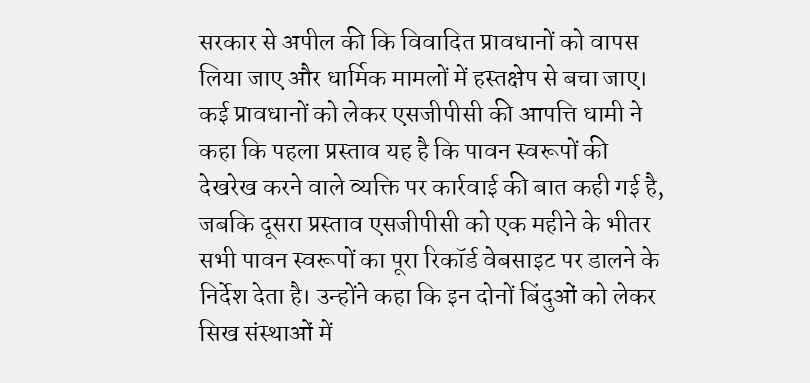सरकार से अपील की कि विवादित प्रावधानों को वापस लिया जाए और धार्मिक मामलों में हस्तक्षेप से बचा जाए। कई प्रावधानों को लेकर एसजीपीसी की आपत्ति धामी ने कहा कि पहला प्रस्ताव यह है कि पावन स्वरूपों की देखरेख करने वाले व्यक्ति पर कार्रवाई की बात कही गई है, जबकि दूसरा प्रस्ताव एसजीपीसी को एक महीने के भीतर सभी पावन स्वरूपों का पूरा रिकॉर्ड वेबसाइट पर डालने के निर्देश देता है। उन्होंने कहा कि इन दोनों बिंदुओं को लेकर सिख संस्थाओं में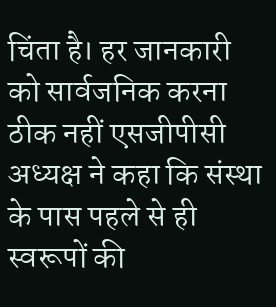चिंता है। हर जानकारी को सार्वजनिक करना ठीक नहीं एसजीपीसी अध्यक्ष ने कहा कि संस्था के पास पहले से ही स्वरूपों की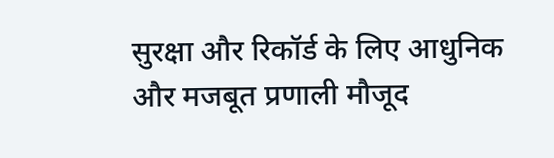सुरक्षा और रिकॉर्ड के लिए आधुनिक और मजबूत प्रणाली मौजूद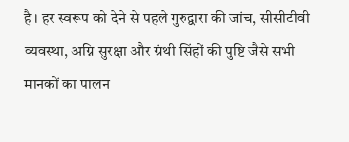है। हर स्वरूप को देने से पहले गुरुद्वारा की जांच, सीसीटीवी व्यवस्था, अग्नि सुरक्षा और ग्रंथी सिंहों की पुष्टि जैसे सभी मानकों का पालन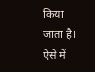किया जाता है। ऐसे में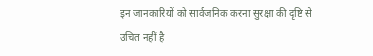इन जानकारियों को सार्वजनिक करना सुरक्षा की दृष्टि से उचित नहीं है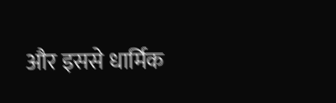और इससे धार्मिक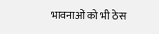भावनाओं को भी ठेस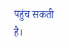पहुंच सकती है।